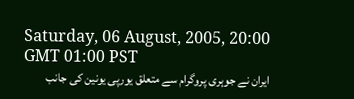Saturday, 06 August, 2005, 20:00 GMT 01:00 PST
ایران نے جوہری پروگرام سے متعلق یورپی یونین کی جانب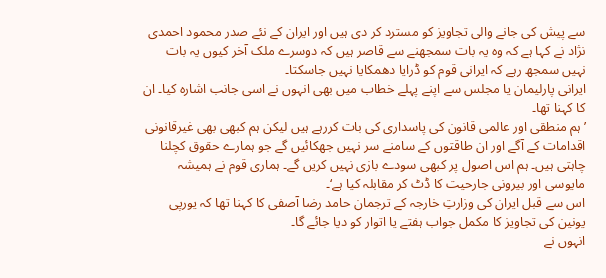سے پیش کی جانے والی تجاویز کو مسترد کر دی ہیں اور ایران کے نئے صدر محمود احمدی نژاد نے کہا ہے کہ وہ یہ بات سمجھنے سے قاصر ہیں کہ دوسرے ملک آخر کیوں یہ بات نہیں سمجھ رہے کہ ایرانی قوم کو ڈرایا دھمکایا نہیں جاسکتا۔
ایرانی پارلیمان یا مجلس سے اپنے پہلے خطاب میں بھی انہوں نے اسی جانب اشارہ کیا۔ ان کا کہنا تھا۔
’ہم منطقی اور عالمی قانون کی پاسداری کی بات کررہے ہیں لیکن ہم کبھی بھی غیرقانونی اقدامات کے آگے اور ان طاقتوں کے سامنے سر نہیں جھکائیں گے جو ہمارے حقوق کچلنا چاہتی ہیں۔ ہم اس اصول پر کبھی سودے بازی نہیں کریں گے۔ ہماری قوم نے ہمیشہ مایوسی اور بیرونی جارحیت کا ڈٹ کر مقابلہ کیا ہے‘۔
اس سے قبل ایران کی وزارتِ خارجہ کے ترجمان حامد رضا آصفی کا کہنا تھا کہ یورپی یونین کی تجاویز کا مکمل جواب ہفتے یا اتوار کو دیا جائے گا۔
انہوں نے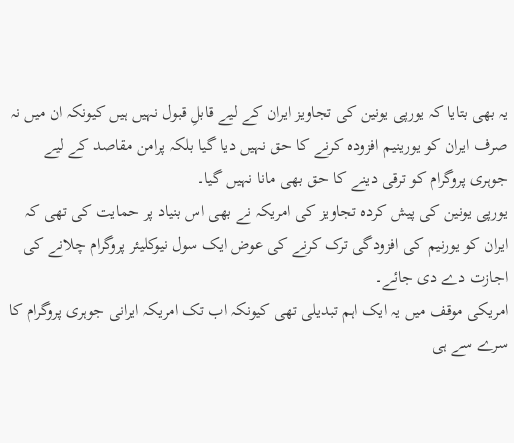یہ بھی بتایا کہ یورپی یونین کی تجاویز ایران کے لیے قابلِ قبول نہیں ہیں کیونکہ ان میں نہ صرف ایران کو یورینیم افزودہ کرنے کا حق نہیں دیا گیا بلکہ پرامن مقاصد کے لیے جوہری پروگرام کو ترقی دینے کا حق بھی مانا نہیں گیا۔
یورپی یونین کی پیش کردہ تجاویز کی امریکہ نے بھی اس بنیاد پر حمایت کی تھی کہ ایران کو یورنیم کی افزودگی ترک کرنے کی عوض ایک سول نیوکلیئر پروگرام چلانے کی اجازت دے دی جائے۔
امریکی موقف میں یہ ایک اہم تبدیلی تھی کیونکہ اب تک امریکہ ایرانی جوہری پروگرام کا سرے سے ہی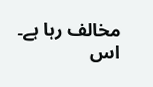مخالف رہا ہے۔ اس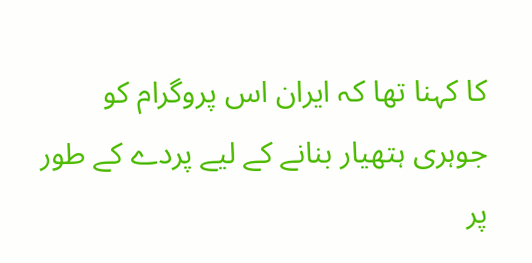کا کہنا تھا کہ ایران اس پروگرام کو جوہری ہتھیار بنانے کے لیے پردے کے طور پر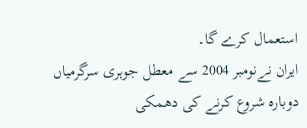استعمال کرے گا۔
ایران نےنومبر 2004 سے معطل جوہری سرگرمیاں دوبارہ شروع کرنے کی دھمکی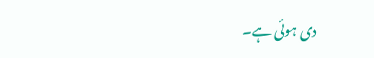دی ہوئی ہے۔